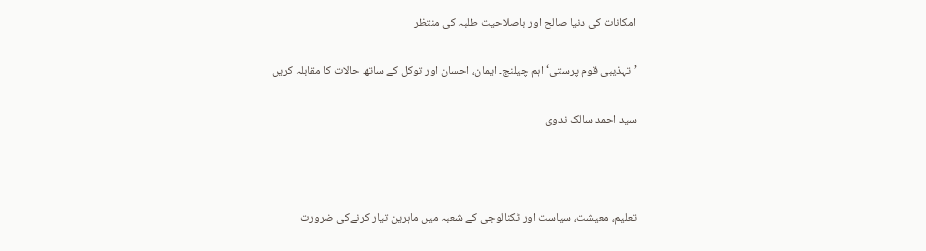امکانات کی دنیا صالح اور باصلاحیت طلبہ کی منتظر

’تہذیبی قوم پرستی‘ اہم چیلنج۔ ایمان، احسان اور توکل کے ساتھ حالات کا مقابلہ کریں

سید احمد سالک ندوی



تعلیم، معیشت، سیاست اور ٹکنالوجی کے شعبہ میں ماہرین تیار کرنےکی ضرورت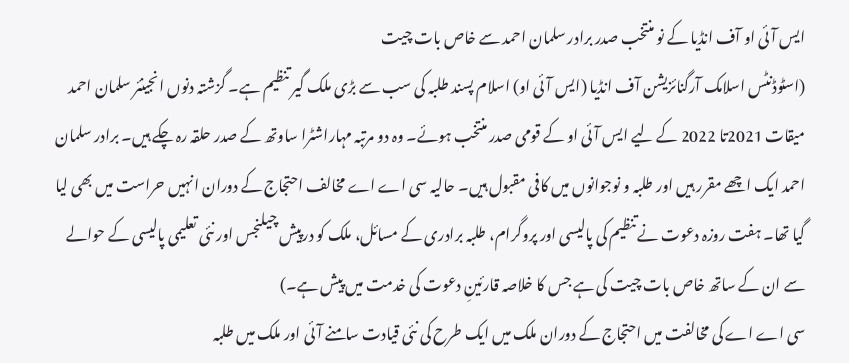ایس آئی او آف انڈیا کے نو منتخب صدر برادر سلمان احمد سے خاص بات چیت
(اسٹوڈنٹس اسلامک آرگنائزیشن آف انڈیا (ایس آئی او) اسلام پسند طلبہ کی سب سے بڑی ملک گیر تنظیم ہے۔ گزشتہ دنوں انجینئر سلمان احمد میقات 2021تا 2022 کے لیے ایس آئی او کے قومی صدر منتخب ہوئے۔ وہ دو مرتبہ مہاراشٹرا ساوتھ کے صدر حلقہ رہ چکے ہیں۔ برادر سلمان احمد ایک اچھے مقرر ہیں اور طلبہ و نوجوانوں میں کافی مقبول ہیں۔ حالیہ سی اے اے مخالف احتجاج کے دوران انہیں حراست میں بھی لیا گیا تھا۔ ہفت روزہ دعوت نے تنظیم کی پالیسی اور پروگرام، طلبہ برادری کے مسائل، ملک کو درپیش چیلنجس اور نئی تعلیمی پالیسی کے حوالے سے ان کے ساتھ خاص بات چیت کی ہے جس کا خلاصہ قارئینِ دعوت کی خدمت میں پیش ہے۔)
سی اے اے کی مخالفت میں احتجاج کے دوران ملک میں ایک طرح کی نئی قیادت سامنے آئی اور ملک میں طلبہ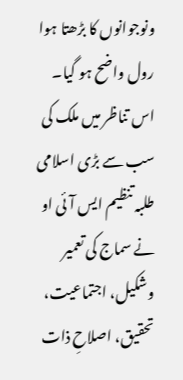ونوجوانوں کا بڑھتا ہوا رول واضح ہو گیا۔ اس تناظر میں ملک کی سب سے بڑی اسلامی طلبہ تنظیم ایس آئی او نے سماج کی تعمیر وشکیل، اجتماعیت، تحقیق، اصلاحِ ذات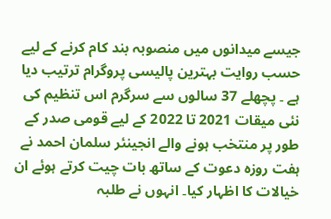جیسے میدانوں میں منصوبہ بند کام کرنے کے لیے حسب روایت بہترین پالیسی پروگرام ترتیب دیا ہے ۔ پچھلے 37 سالوں سے سرگرم اس تنظیم کی نئی میقات 2021 تا 2022 کے لیے قومی صدر کے طور پر منتخب ہونے والے انجینئر سلمان احمد نے ہفت روزہ دعوت کے ساتھ بات چیت کرتے ہوئے ان خیالات کا اظہار کیا۔ انہوں نے طلبہ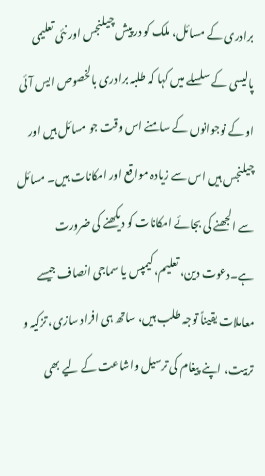برادری کے مسائل، ملک کو درپیش چیلنجس اور نئی تعلیمی پالیسی کے سلسلے میں کہا کہ طلبہ برادری بالخصوص ایس آئی او کے نوجوانوں کے سامنے اس وقت جو مسائل ہیں اور چیلنجس ہیں اس سے زیادہ مواقع اور امکانات ہیں۔ مسائل سے الجھنے کی بجائے امکانات کو دیکھنے کی ضرورت ہے۔دعوت دین، تعلیم، کیمپس یا سماجی انصاف جیسے معاملات یقیناً توجہ طلب ہیں، ساتھ ہی افراد سازی، تزکیہ و تربیت، اپنے پیغام کی ترسیل واشاعت کے لیے بھی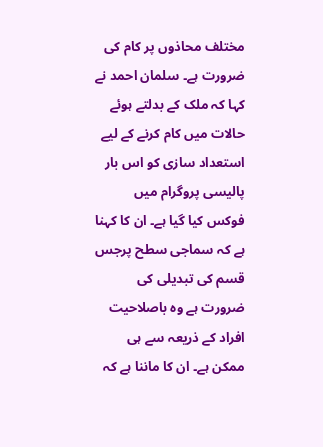مختلف محاذوں پر کام کی ضرورت ہے۔ سلمان احمد نے کہا کہ ملک کے بدلتے ہوئے حالات میں کام کرنے کے لیے استعداد سازی کو اس بار پالیسی پروگرام میں فوکس کیا گیا ہے۔ ان کا کہنا ہے کہ سماجی سطح پرجس قسم کی تبدیلی کی ضرورت ہے وہ باصلاحیت افراد کے ذریعہ سے ہی ممکن ہے۔ ان کا ماننا ہے کہ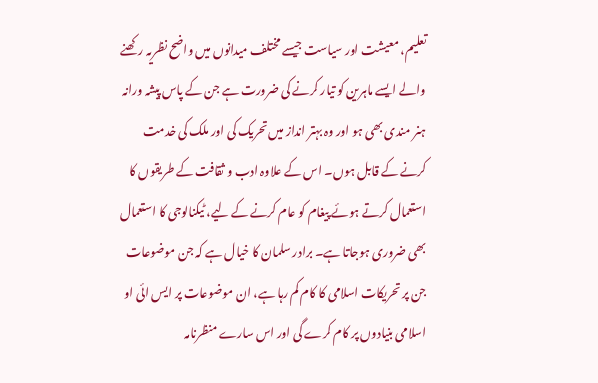تعلیم، معیشت اور سیاست جیسے مختلف میدانوں میں واضح نظریہ رکھنے والے ایسے ماہرین کو تیار کرنے کی ضرورت ہے جن کے پاس پیشہ ورانہ ہنر مندی بھی ہو اور وہ بہتر انداز میں تحریک کی اور ملک کی خدمت کرنے کے قابل ہوں۔ اس کے علاوہ ادب و ثقافت کے طریقوں کا استعمال کرتے ہوئے پیغام کو عام کرنے کے لیے، ٹیکنالوجی کا استعمال بھی ضروری ہوجاتا ہے۔ برادر سلمان کا خیال ہے کہ جن موضوعات جن پر تحریکات اسلامی کا کام کم رہا ہے، ان موضوعات پر ایس ائی او اسلامی بنیادوں پر کام کرے گی اور اس سارے منظرنامہ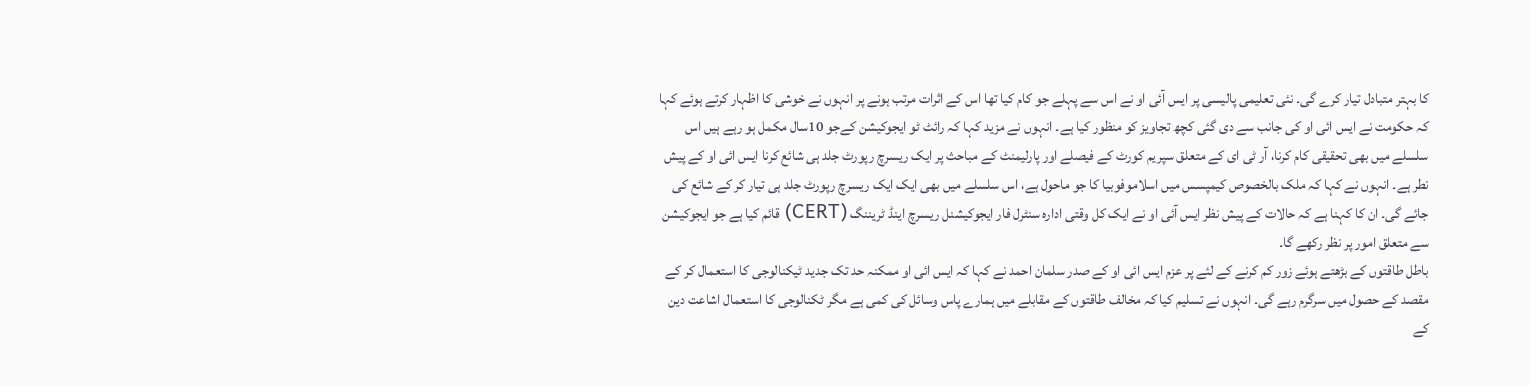کا بہتر متبادل تیار کرے گی۔ نئی تعلیمی پالیسی پر ایس آئی او نے اس سے پہلے جو کام کیا تھا اس کے اثرات مرتب ہونے پر انہوں نے خوشی کا اظہار کرتے ہوئے کہا کہ حکومت نے ایس ائی او کی جانب سے دی گئی کچھ تجاویز کو منظور کیا ہے۔ انہوں نے مزید کہا کہ رائٹ ٹو ایجوکیشن کےجو 10سال مکمل ہو رہے ہیں اس سلسلے میں بھی تحقیقی کام کرنا، آر ٹی ای کے متعلق سپریم کورٹ کے فیصلے اور پارلیمنٹ کے مباحث پر ایک ریسرچ رپورٹ جلد ہی شائع کرنا ایس ائی او کے پیش نطر ہے۔ انہوں نے کہا کہ ملک بالخصوص کیمپسس میں اسلاموفوبیا کا جو ماحول ہے، اس سلسلے میں بھی ایک ایک ریسرچ رپورٹ جلد ہی تیار کر کے شائع کی جائے گی۔ ان کا کہنا ہے کہ حالات کے پیش نظر ایس آئی او نے ایک کل وقتی ادارہ سنٹرل فار ایجوکیشنل ریسرچ اینڈ ٹریننگ (CERT) قائم کیا ہے جو ایجوکیشن سے متعلق امور پر نظر رکھے گا۔
باطل طاقتوں کے بڑھتے ہوئے زور کم کرنے کے لئے پر عزم ایس ائی او کے صدر سلمان احمد نے کہا کہ ایس ائی او ممکنہ حد تک جدید ٹیکنالوجی کا استعمال کر کے مقصد کے حصول میں سرگرم رہے گی۔ انہوں نے تسلیم کیا کہ مخالف طاقتوں کے مقابلے میں ہمارے پاس وسائل کی کمی ہے مگر ٹکنالوجی کا استعمال اشاعت دین کے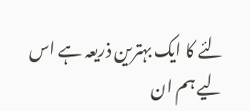لئے کا ایک بہترین ذریعہ ہے اس لیے ہم ان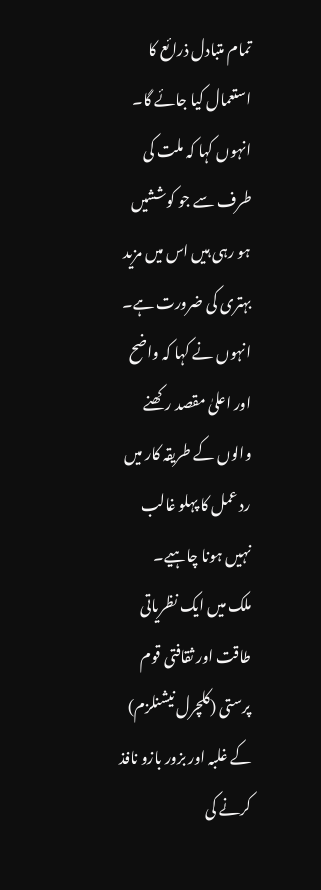تمام متبادل ذرائع کا استعمال کیا جائے گا۔ انہوں کہا کہ ملت کی طرف سے جو کوششیں ہو رہی ہیں اس میں مزید بہتری کی ضرورت ہے۔ انہوں نے کہا کہ واضح اور اعلیٰ مقصد رکھنے والوں کے طریقہ کار میں رد عمل کا پہلو غالب نہیں ہونا چاہیے۔
ملک میں ایک نظریاتی طاقت اور ثقافتی قوم پرستی (کلچرل نیشنلزم) کے غلبہ اور بزور بازو نافذ کرنے کی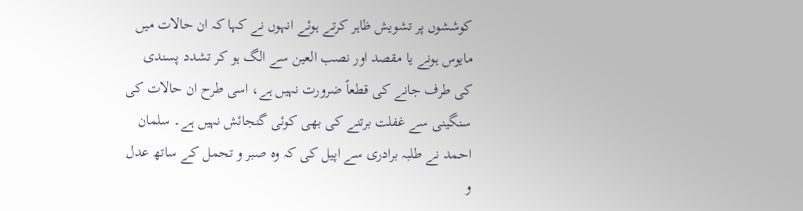کوششوں پر تشویش ظاہر کرتے ہوئے انہوں نے کہا کہ ان حالات میں مایوس ہونے یا مقصد اور نصب العین سے الگ ہو کر تشدد پسندی کی طرف جانے کی قطعاً ضرورت نہیں ہے، اسی طرح ان حالات کی سنگینی سے غفلت برتنے کی بھی کوئی گنجائش نہیں ہے۔ سلمان احمد نے طلبہ برادری سے اپیل کی کہ وہ صبر و تحمل کے ساتھ عدل و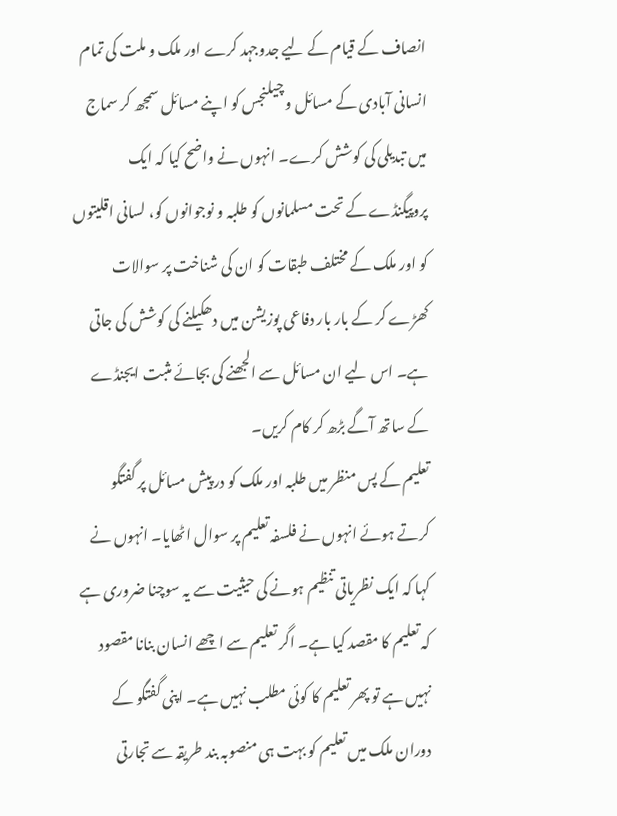انصاف کے قیام کے لیے جدوجہد کرے اور ملک و ملت کی تمام انسانی آبادی کے مسائل و چیلنجس کو اپنے مسائل سمجھ کر سماج میں تبدیلی کی کوشش کرے۔ انہوں نے واضح کیا کہ ایک پروپیگنڈے کے تحت مسلمانوں کو طلبہ و نوجوانوں کو، لسانی اقلیتوں کو اور ملک کے مختلف طبقات کو ان کی شناخت پر سوالات کھڑے کر کے بار بار دفاعی پوزیشن میں دھکیلنے کی کوشش کی جاتی ہے۔ اس لیے ان مسائل سے الجھنے کی بجائے مثبت ایجنڈے کے ساتھ آگے بڑھ کر کام کریں۔
تعلیم کے پس منظر میں طلبہ اور ملک کو در پیش مسائل پر گفتگو کرتے ہوئے انہوں نے فلسفہ تعلیم پر سوال اٹھایا۔ انہوں نے کہا کہ ایک نظریاتی تنظیم ہونے کی حیثیت سے یہ سوچنا ضروری ہے کہ تعلیم کا مقصد کیا ہے۔ اگر تعلیم سے اچھے انسان بنانا مقصود نہیں ہے تو پھر تعلیم کا کوئی مطلب نہیں ہے۔ اپنی گفتگو کے دوران ملک میں تعلیم کو بہت ہی منصوبہ بند طریقہ سے تجارتی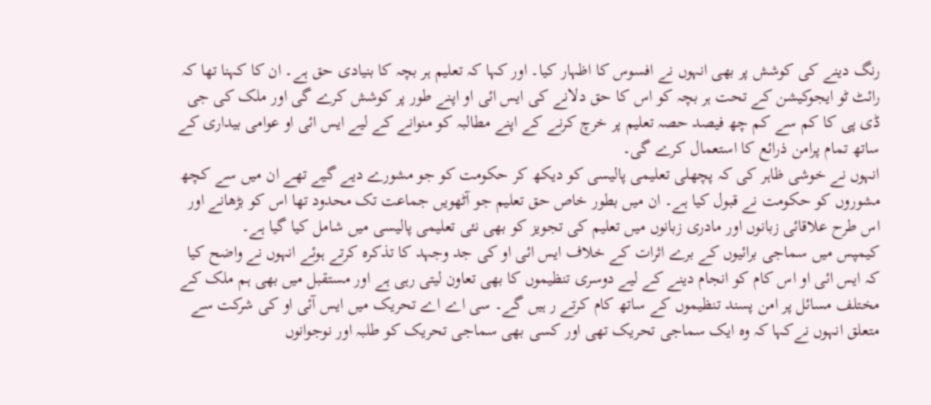رنگ دینے کی کوشش پر بھی انہوں نے افسوس کا اظہار کیا۔ اور کہا کہ تعلیم ہر بچہ کا بنیادی حق ہے۔ ان کا کہنا تھا کہ رائٹ ٹو ایجوکیشن کے تحت ہر بچہ کو اس کا حق دلانے کی ایس ائی او اپنے طور پر کوشش کرے گی اور ملک کی جی ڈی پی کا کم سے کم چھ فیصد حصہ تعلیم پر خرچ کرنے کے اپنے مطالبہ کو منوانے کے لیے ایس ائی او عوامی بیداری کے ساتھ تمام پرامن ذرائع کا استعمال کرے گی۔
انہوں نے خوشی ظاہر کی کہ پچھلی تعلیمی پالیسی کو دیکھ کر حکومت کو جو مشورے دیے گیے تھے ان میں سے کچھ مشوروں کو حکومت نے قبول کیا ہے۔ ان میں بطور خاص حق تعلیم جو آٹھویں جماعت تک محدود تھا اس کو بڑھانے اور اس طرح علاقائی زبانوں اور مادری زبانوں میں تعلیم کی تجویز کو بھی نئی تعلیمی پالیسی میں شامل کیا گیا ہے۔
کیمپس میں سماجی برائیوں کے برے اثرات کے خلاف ایس ائی او کی جد وجہد کا تذکرہ کرتے ہوئے انہوں نے واضح کیا کہ ایس ائی او اس کام کو انجام دینے کے لیے دوسری تنظیموں کا بھی تعاون لیتی رہی ہے اور مستقبل میں بھی ہم ملک کے مختلف مسائل پر امن پسند تنظیموں کے ساتھ کام کرتے ر ہیں گے۔ سی اے اے تحریک میں ایس آئی او کی شرکت سے متعلق انہوں نےکہا کہ وہ ایک سماجی تحریک تھی اور کسی بھی سماجی تحریک کو طلبہ اور نوجوانوں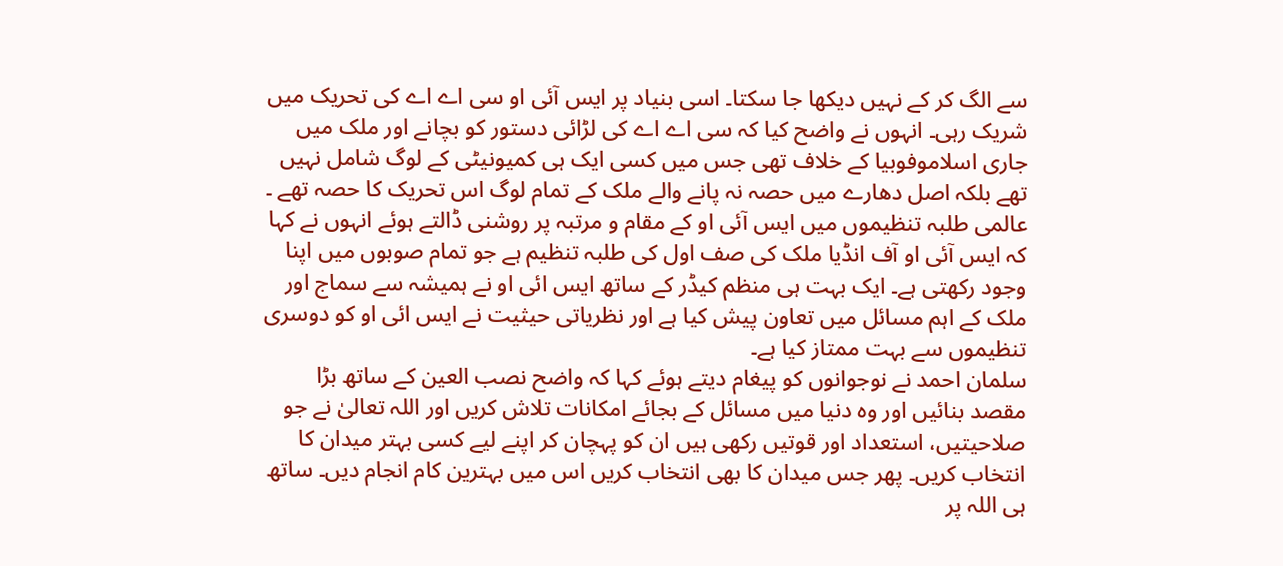سے الگ کر کے نہیں دیکھا جا سکتا۔ اسی بنیاد پر ایس آئی او سی اے اے کی تحریک میں شریک رہی۔ انہوں نے واضح کیا کہ سی اے اے کی لڑائی دستور کو بچانے اور ملک میں جاری اسلاموفوبیا کے خلاف تھی جس میں کسی ایک ہی کمیونیٹی کے لوگ شامل نہیں تھے بلکہ اصل دھارے میں حصہ نہ پانے والے ملک کے تمام لوگ اس تحریک کا حصہ تھے ۔
عالمی طلبہ تنظیموں میں ایس آئی او کے مقام و مرتبہ پر روشنی ڈالتے ہوئے انہوں نے کہا کہ ایس آئی او آف انڈیا ملک کی صف اول کی طلبہ تنظیم ہے جو تمام صوبوں میں اپنا وجود رکھتی ہے۔ ایک بہت ہی منظم کیڈر کے ساتھ ایس ائی او نے ہمیشہ سے سماج اور ملک کے اہم مسائل میں تعاون پیش کیا ہے اور نظریاتی حیثیت نے ایس ائی او کو دوسری تنظیموں سے بہت ممتاز کیا ہے۔
سلمان احمد نے نوجوانوں کو پیغام دیتے ہوئے کہا کہ واضح نصب العین کے ساتھ بڑا مقصد بنائیں اور وہ دنیا میں مسائل کے بجائے امکانات تلاش کریں اور اللہ تعالیٰ نے جو صلاحیتیں، استعداد اور قوتیں رکھی ہیں ان کو پہچان کر اپنے لیے کسی بہتر میدان کا انتخاب کریں۔ پھر جس میدان کا بھی انتخاب کریں اس میں بہترین کام انجام دیں۔ ساتھ ہی اللہ پر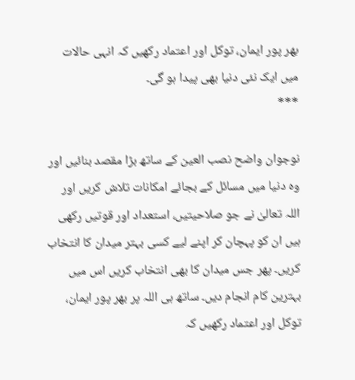بھر پور ایمان، توکل اور اعتماد رکھیں کہ انہی حالات میں ایک نئی دنیا بھی پیدا ہو گی۔
***

نوجوان واضح نصب العین کے ساتھ بڑا مقصد بنائیں اور وہ دنیا میں مسائل کے بجائے امکانات تلاش کریں اور اللہ تعالیٰ نے جو صلاحیتیں، استعداد اور قوتیں رکھی ہیں ان کو پہچان کر اپنے لیے کسی بہتر میدان کا انتخاب کریں۔ پھر جس میدان کا بھی انتخاب کریں اس میں بہترین کام انجام دیں۔ ساتھ ہی اللہ پر بھر پور ایمان، توکل اور اعتماد رکھیں کہ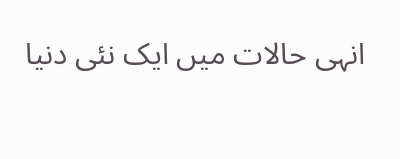انہی حالات میں ایک نئی دنیا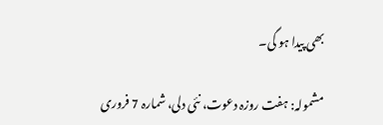بھی پیدا ہو گی۔

مشمولہ: ہفت روزہ دعوت، نئی دلی، شمارہ 7 فروری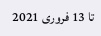تا 13 فروری 2021